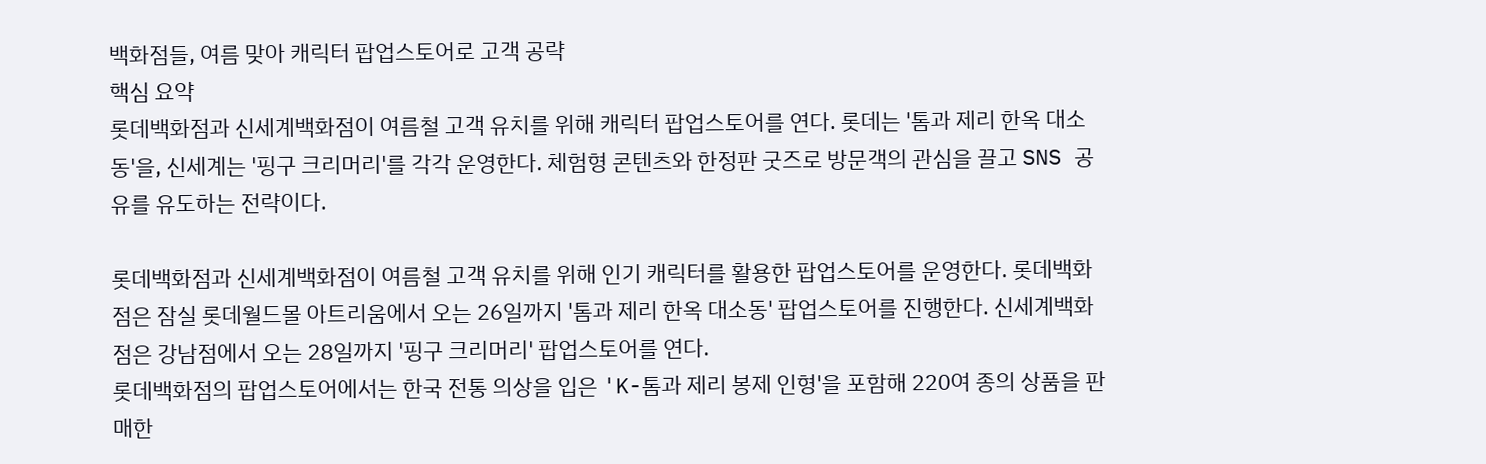백화점들, 여름 맞아 캐릭터 팝업스토어로 고객 공략
핵심 요약
롯데백화점과 신세계백화점이 여름철 고객 유치를 위해 캐릭터 팝업스토어를 연다. 롯데는 '톰과 제리 한옥 대소동'을, 신세계는 '핑구 크리머리'를 각각 운영한다. 체험형 콘텐츠와 한정판 굿즈로 방문객의 관심을 끌고 SNS 공유를 유도하는 전략이다.

롯데백화점과 신세계백화점이 여름철 고객 유치를 위해 인기 캐릭터를 활용한 팝업스토어를 운영한다. 롯데백화점은 잠실 롯데월드몰 아트리움에서 오는 26일까지 '톰과 제리 한옥 대소동' 팝업스토어를 진행한다. 신세계백화점은 강남점에서 오는 28일까지 '핑구 크리머리' 팝업스토어를 연다.
롯데백화점의 팝업스토어에서는 한국 전통 의상을 입은 'K-톰과 제리 봉제 인형'을 포함해 220여 종의 상품을 판매한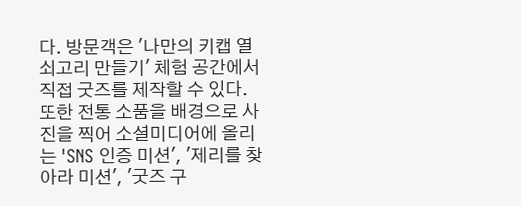다. 방문객은 '나만의 키캡 열쇠고리 만들기' 체험 공간에서 직접 굿즈를 제작할 수 있다. 또한 전통 소품을 배경으로 사진을 찍어 소셜미디어에 올리는 'SNS 인증 미션', '제리를 찾아라 미션', '굿즈 구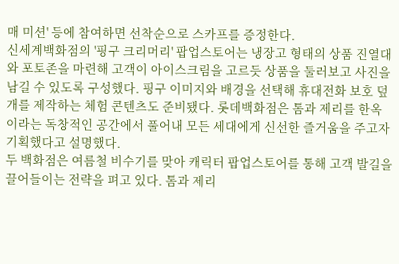매 미션' 등에 참여하면 선착순으로 스카프를 증정한다.
신세계백화점의 '핑구 크리머리' 팝업스토어는 냉장고 형태의 상품 진열대와 포토존을 마련해 고객이 아이스크림을 고르듯 상품을 둘러보고 사진을 남길 수 있도록 구성했다. 핑구 이미지와 배경을 선택해 휴대전화 보호 덮개를 제작하는 체험 콘텐츠도 준비됐다. 롯데백화점은 톰과 제리를 한옥이라는 독창적인 공간에서 풀어내 모든 세대에게 신선한 즐거움을 주고자 기획했다고 설명했다.
두 백화점은 여름철 비수기를 맞아 캐릭터 팝업스토어를 통해 고객 발길을 끌어들이는 전략을 펴고 있다. 톰과 제리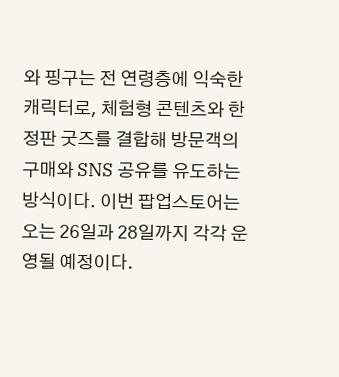와 핑구는 전 연령층에 익숙한 캐릭터로, 체험형 콘텐츠와 한정판 굿즈를 결합해 방문객의 구매와 SNS 공유를 유도하는 방식이다. 이번 팝업스토어는 오는 26일과 28일까지 각각 운영될 예정이다.